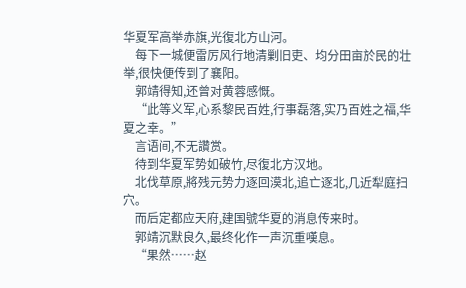华夏军高举赤旗,光復北方山河。
    每下一城便雷厉风行地清剿旧吏、均分田亩於民的壮举,很快便传到了襄阳。
    郭靖得知,还曾对黄蓉感慨。
    “此等义军,心系黎民百姓,行事磊落,实乃百姓之福,华夏之幸。”
    言语间,不无讚赏。
    待到华夏军势如破竹,尽復北方汉地。
    北伐草原,將残元势力逐回漠北,追亡逐北,几近犁庭扫穴。
    而后定都应天府,建国號华夏的消息传来时。
    郭靖沉默良久,最终化作一声沉重嘆息。
    “果然……赵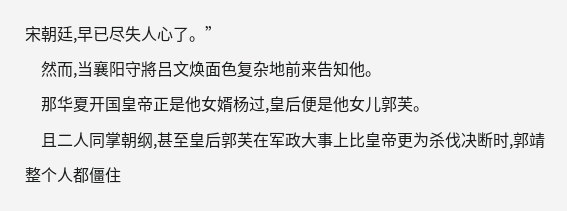宋朝廷,早已尽失人心了。”
    然而,当襄阳守將吕文焕面色复杂地前来告知他。
    那华夏开国皇帝正是他女婿杨过,皇后便是他女儿郭芙。
    且二人同掌朝纲,甚至皇后郭芙在军政大事上比皇帝更为杀伐决断时,郭靖整个人都僵住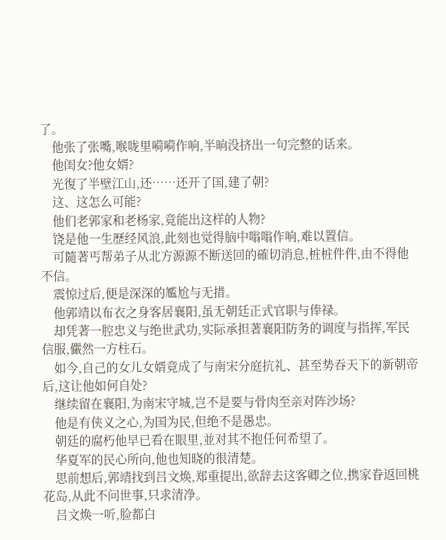了。
    他张了张嘴,喉咙里嗬嗬作响,半晌没挤出一句完整的话来。
    他闺女?他女婿?
    光復了半壁江山,还……还开了国,建了朝?
    这、这怎么可能?
    他们老郭家和老杨家,竟能出这样的人物?
    饶是他一生歷经风浪,此刻也觉得脑中嗡嗡作响,难以置信。
    可隨著丐帮弟子从北方源源不断送回的確切消息,桩桩件件,由不得他不信。
    震惊过后,便是深深的尷尬与无措。
    他郭靖以布衣之身客居襄阳,虽无朝廷正式官职与俸禄。
    却凭著一腔忠义与绝世武功,实际承担著襄阳防务的调度与指挥,军民信服,儼然一方柱石。
    如今,自己的女儿女婿竟成了与南宋分庭抗礼、甚至势吞天下的新朝帝后,这让他如何自处?
    继续留在襄阳,为南宋守城,岂不是要与骨肉至亲对阵沙场?
    他是有侠义之心,为国为民,但绝不是愚忠。
    朝廷的腐朽他早已看在眼里,並对其不抱任何希望了。
    华夏军的民心所向,他也知晓的很清楚。
    思前想后,郭靖找到吕文焕,郑重提出,欲辞去这客卿之位,携家眷返回桃花岛,从此不问世事,只求清净。
    吕文焕一听,脸都白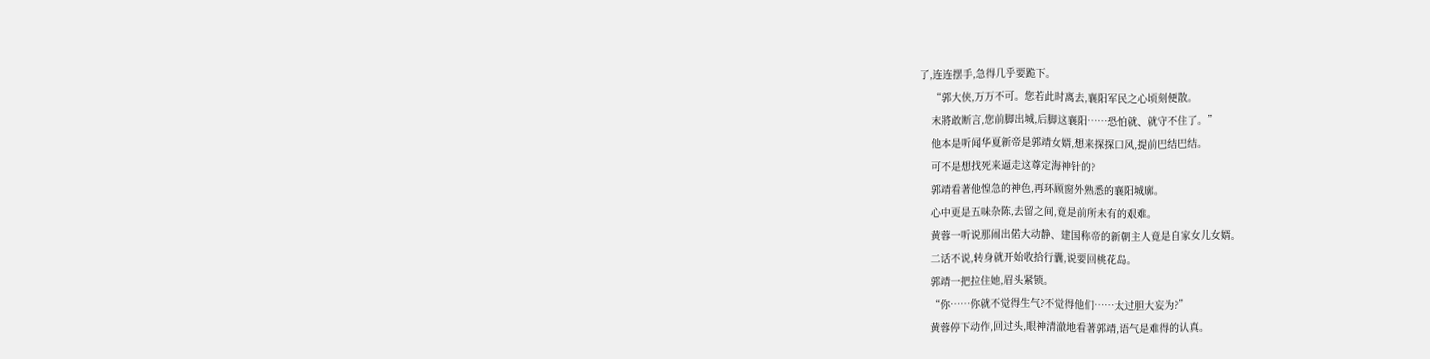了,连连摆手,急得几乎要跪下。
    “郭大侠,万万不可。您若此时离去,襄阳军民之心顷刻便散。
    末將敢断言,您前脚出城,后脚这襄阳……恐怕就、就守不住了。”
    他本是听闻华夏新帝是郭靖女婿,想来探探口风,提前巴结巴结。
    可不是想找死来逼走这尊定海神针的?
    郭靖看著他惶急的神色,再环顾窗外熟悉的襄阳城廓。
    心中更是五味杂陈,去留之间,竟是前所未有的艰难。
    黄蓉一听说那闹出偌大动静、建国称帝的新朝主人竟是自家女儿女婿。
    二话不说,转身就开始收拾行囊,说要回桃花岛。
    郭靖一把拉住她,眉头紧锁。
    “你……你就不觉得生气?不觉得他们……太过胆大妄为?”
    黄蓉停下动作,回过头,眼神清澈地看著郭靖,语气是难得的认真。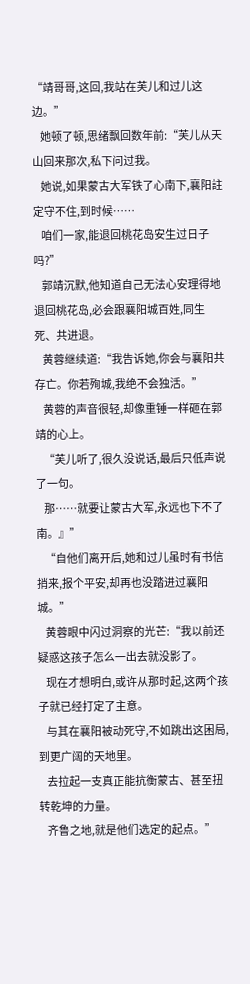“靖哥哥,这回,我站在芙儿和过儿这边。”
    她顿了顿,思绪飘回数年前:“芙儿从天山回来那次,私下问过我。
    她说,如果蒙古大军铁了心南下,襄阳註定守不住,到时候……
    咱们一家,能退回桃花岛安生过日子吗?”
    郭靖沉默,他知道自己无法心安理得地退回桃花岛,必会跟襄阳城百姓,同生死、共进退。
    黄蓉继续道:“我告诉她,你会与襄阳共存亡。你若殉城,我绝不会独活。”
    黄蓉的声音很轻,却像重锤一样砸在郭靖的心上。
    “芙儿听了,很久没说话,最后只低声说了一句。
    那……就要让蒙古大军,永远也下不了南。』”
    “自他们离开后,她和过儿虽时有书信捎来,报个平安,却再也没踏进过襄阳城。”
    黄蓉眼中闪过洞察的光芒:“我以前还疑惑这孩子怎么一出去就没影了。
    现在才想明白,或许从那时起,这两个孩子就已经打定了主意。
    与其在襄阳被动死守,不如跳出这困局,到更广阔的天地里。
    去拉起一支真正能抗衡蒙古、甚至扭转乾坤的力量。
    齐鲁之地,就是他们选定的起点。”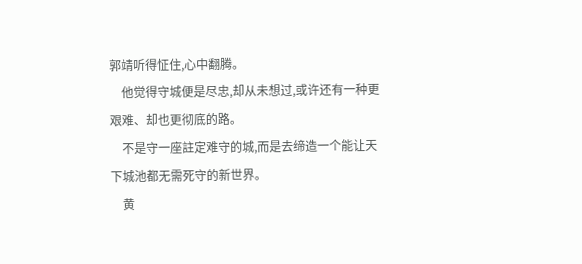郭靖听得怔住,心中翻腾。
    他觉得守城便是尽忠,却从未想过,或许还有一种更艰难、却也更彻底的路。
    不是守一座註定难守的城,而是去缔造一个能让天下城池都无需死守的新世界。
    黄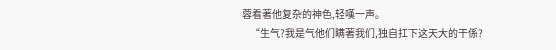蓉看著他复杂的神色,轻嘆一声。
    “生气?我是气他们瞒著我们,独自扛下这天大的干係?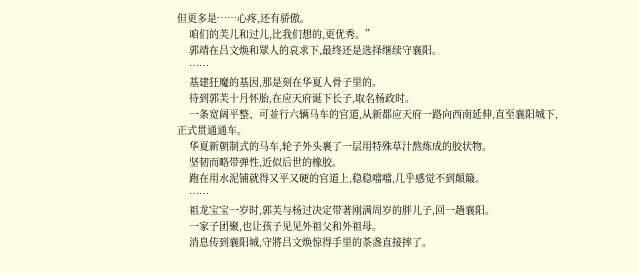但更多是……心疼,还有骄傲。
    咱们的芙儿和过儿,比我们想的,更优秀。”
    郭靖在吕文焕和眾人的哀求下,最终还是选择继续守襄阳。
    ……
    基建狂魔的基因,那是刻在华夏人骨子里的。
    待到郭芙十月怀胎,在应天府诞下长子,取名杨政时。
    一条宽阔平整、可並行六辆马车的官道,从新都应天府一路向西南延伸,直至襄阳城下,正式贯通通车。
    华夏新朝制式的马车,轮子外头裹了一层用特殊草汁熬炼成的胶状物。
    坚韧而略带弹性,近似后世的橡胶。
    跑在用水泥铺就得又平又硬的官道上,稳稳噹噹,几乎感觉不到顛簸。
    ……
    祖龙宝宝一岁时,郭芙与杨过决定带著刚满周岁的胖儿子,回一趟襄阳。
    一家子团聚,也让孩子见见外祖父和外祖母。
    消息传到襄阳城,守將吕文焕惊得手里的茶盏直接摔了。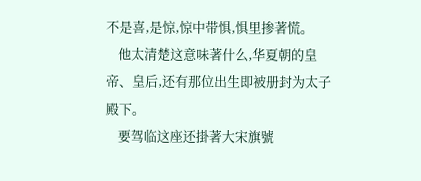不是喜,是惊,惊中带惧,惧里掺著慌。
    他太清楚这意味著什么,华夏朝的皇帝、皇后,还有那位出生即被册封为太子殿下。
    要驾临这座还掛著大宋旗號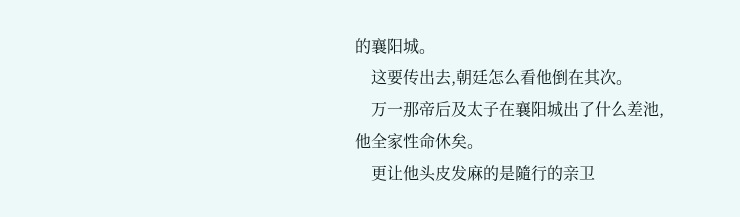的襄阳城。
    这要传出去,朝廷怎么看他倒在其次。
    万一那帝后及太子在襄阳城出了什么差池,他全家性命休矣。
    更让他头皮发麻的是隨行的亲卫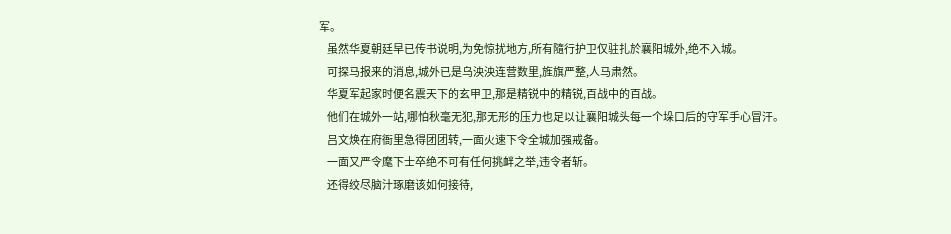军。
    虽然华夏朝廷早已传书说明,为免惊扰地方,所有隨行护卫仅驻扎於襄阳城外,绝不入城。
    可探马报来的消息,城外已是乌泱泱连营数里,旌旗严整,人马肃然。
    华夏军起家时便名震天下的玄甲卫,那是精锐中的精锐,百战中的百战。
    他们在城外一站,哪怕秋毫无犯,那无形的压力也足以让襄阳城头每一个垛口后的守军手心冒汗。
    吕文焕在府衙里急得团团转,一面火速下令全城加强戒备。
    一面又严令麾下士卒绝不可有任何挑衅之举,违令者斩。
    还得绞尽脑汁琢磨该如何接待,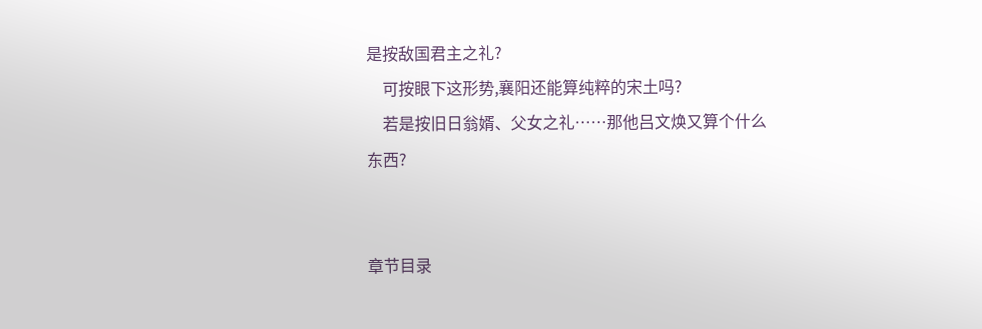是按敌国君主之礼?
    可按眼下这形势,襄阳还能算纯粹的宋土吗?
    若是按旧日翁婿、父女之礼……那他吕文焕又算个什么东西?


章节目录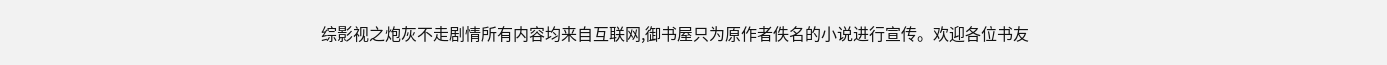综影视之炮灰不走剧情所有内容均来自互联网,御书屋只为原作者佚名的小说进行宣传。欢迎各位书友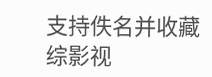支持佚名并收藏综影视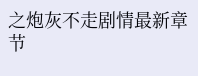之炮灰不走剧情最新章节